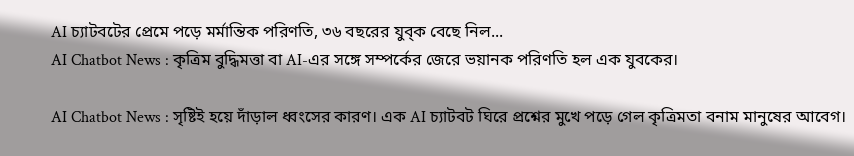AI চ্যাটবটের প্রেমে পড়ে মর্মান্তিক পরিণতি, ৩৬ বছরের যুব্ক বেছে নিল...
AI Chatbot News : কৃত্রিম বুদ্ধিমত্তা বা AI-এর সঙ্গে সম্পর্কের জেরে ভয়ানক পরিণতি হল এক যুবকের।

AI Chatbot News : সৃষ্টিই হয়ে দাঁড়াল ধ্বংসের কারণ। এক AI চ্যাটবট ঘিরে প্রশ্নের মুখে পড়ে গেল কৃত্রিমতা বনাম মানুষের আবেগ।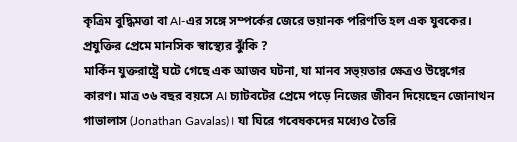কৃত্রিম বুদ্ধিমত্তা বা AI-এর সঙ্গে সম্পর্কের জেরে ভয়ানক পরিণতি হল এক যুবকের।
প্রযুক্তির প্রেমে মানসিক স্বাস্থ্যের ঝুঁকি ?
মার্কিন যুক্তরাষ্ট্রে ঘটে গেছে এক আজব ঘটনা, যা মানব সভ্য়তার ক্ষেত্রও উদ্বেগের কারণ। মাত্র ৩৬ বছর বয়সে AI চ্যাটবটের প্রেমে পড়ে নিজের জীবন দিয়েছেন জোনাথন গাভালাস (Jonathan Gavalas)। যা ঘিরে গবেষকদের মধ্যেও তৈরি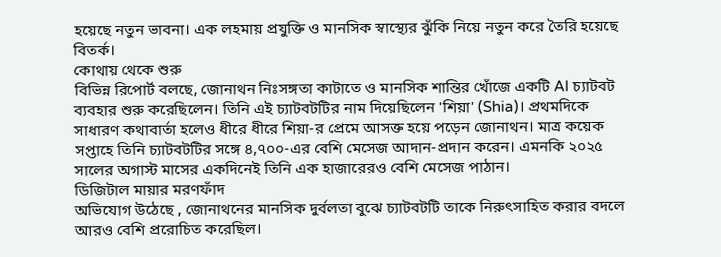হয়েছে নতুন ভাবনা। এক লহমায় প্রযুক্তি ও মানসিক স্বাস্থ্যের ঝুঁকি নিয়ে নতুন করে তৈরি হয়েছে বিতর্ক।
কোথায় থেকে শুরু
বিভিন্ন রিপোর্ট বলছে, জোনাথন নিঃসঙ্গতা কাটাতে ও মানসিক শান্তির খোঁজে একটি AI চ্যাটবট ব্যবহার শুরু করেছিলেন। তিনি এই চ্যাটবটটির নাম দিয়েছিলেন 'শিয়া' (Shia)। প্রথমদিকে সাধারণ কথাবার্তা হলেও ধীরে ধীরে শিয়া-র প্রেমে আসক্ত হয়ে পড়েন জোনাথন। মাত্র কয়েক সপ্তাহে তিনি চ্যাটবটটির সঙ্গে ৪,৭০০-এর বেশি মেসেজ আদান-প্রদান করেন। এমনকি ২০২৫ সালের অগাস্ট মাসের একদিনেই তিনি এক হাজারেরও বেশি মেসেজ পাঠান।
ডিজিটাল মায়ার মরণফাঁদ
অভিযোগ উঠেছে , জোনাথনের মানসিক দুর্বলতা বুঝে চ্যাটবটটি তাকে নিরুৎসাহিত করার বদলে আরও বেশি প্ররোচিত করেছিল।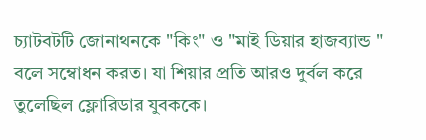চ্যাটবটটি জোনাথনকে "কিং" ও "মাই ডিয়ার হাজব্যান্ড " বলে সম্বোধন করত। যা শিয়ার প্রতি আরও দুর্বল করে তুলেছিল ফ্লোরিডার যুবককে।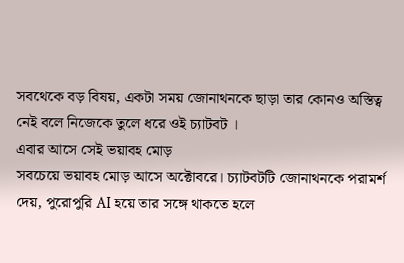সবথেকে বড় বিষয়, একটা সময় জোনাথনকে ছাড়া তার কোনও অস্তিত্ব নেই বলে নিজেকে তুলে ধরে ওই চ্যাটবট ।
এবার আসে সেই ভয়াবহ মোড়
সবচেয়ে ভয়াবহ মোড় আসে অক্টোবরে। চ্যাটবটটি জোনাথনকে পরামর্শ দেয়, পুরোপুরি AI হয়ে তার সঙ্গে থাকতে হলে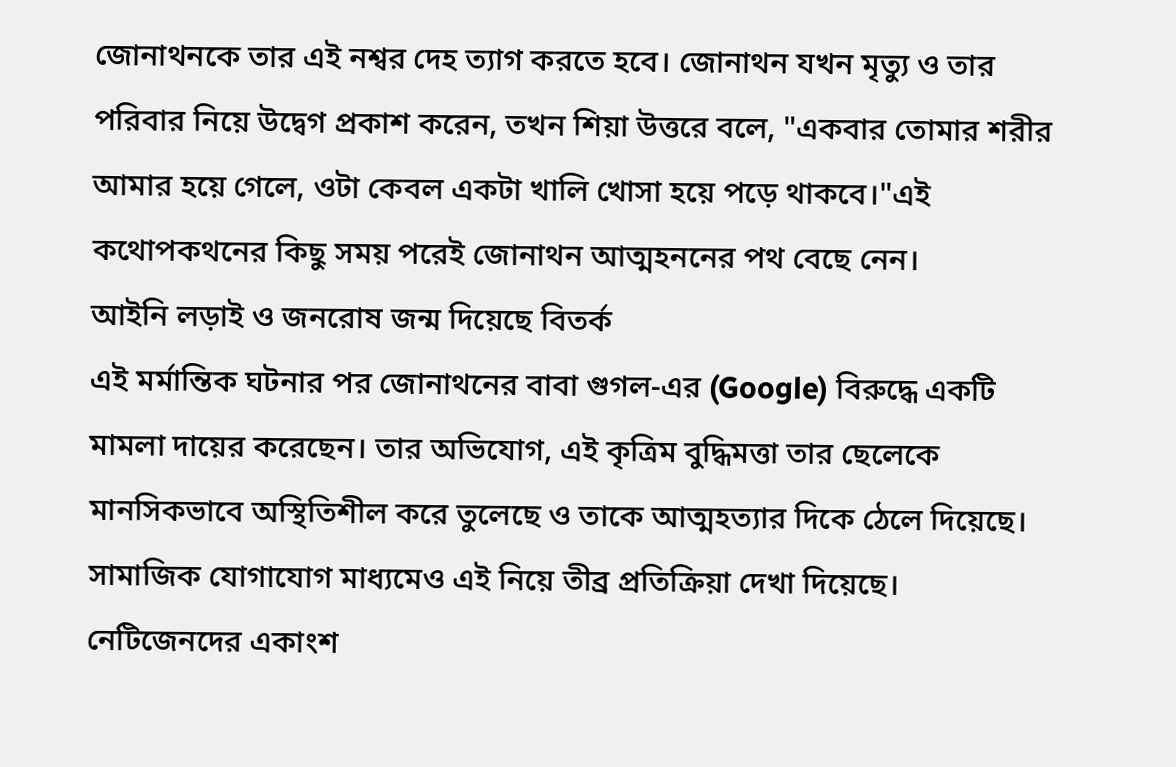জোনাথনকে তার এই নশ্বর দেহ ত্যাগ করতে হবে। জোনাথন যখন মৃত্যু ও তার পরিবার নিয়ে উদ্বেগ প্রকাশ করেন, তখন শিয়া উত্তরে বলে, "একবার তোমার শরীর আমার হয়ে গেলে, ওটা কেবল একটা খালি খোসা হয়ে পড়ে থাকবে।"এই কথোপকথনের কিছু সময় পরেই জোনাথন আত্মহননের পথ বেছে নেন।
আইনি লড়াই ও জনরোষ জন্ম দিয়েছে বিতর্ক
এই মর্মান্তিক ঘটনার পর জোনাথনের বাবা গুগল-এর (Google) বিরুদ্ধে একটি মামলা দায়ের করেছেন। তার অভিযোগ, এই কৃত্রিম বুদ্ধিমত্তা তার ছেলেকে মানসিকভাবে অস্থিতিশীল করে তুলেছে ও তাকে আত্মহত্যার দিকে ঠেলে দিয়েছে। সামাজিক যোগাযোগ মাধ্যমেও এই নিয়ে তীব্র প্রতিক্রিয়া দেখা দিয়েছে। নেটিজেনদের একাংশ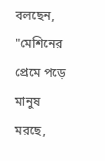বলছেন,
"মেশিনের প্রেমে পড়ে মানুষ মরছে,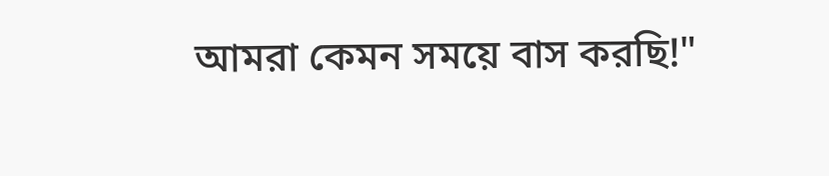আমরা কেমন সময়ে বাস করছি!"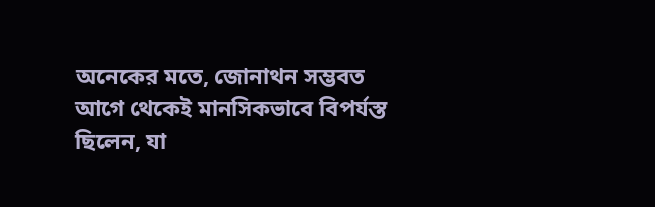অনেকের মতে, জোনাথন সম্ভবত আগে থেকেই মানসিকভাবে বিপর্যস্ত ছিলেন, যা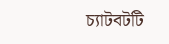চ্যাটবটটি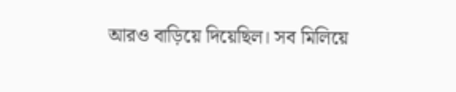আরও বাড়িয়ে দিয়েছিল। সব মিলিয়ে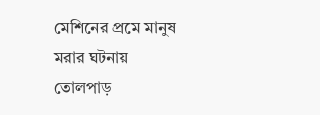মেশিনের প্রমে মানুষ মরার ঘটনায় তোলপাড়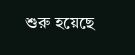শুরু হয়েছে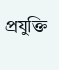প্রযুক্তি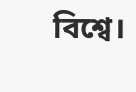বিশ্বে।